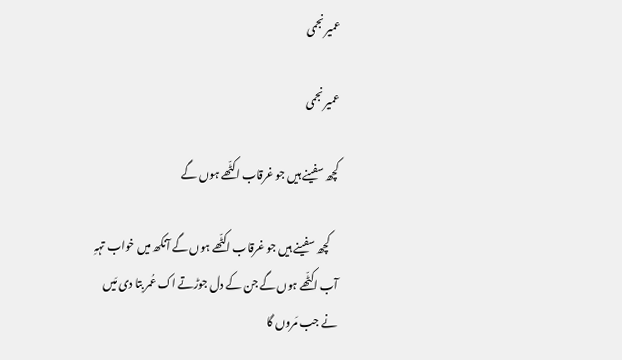عمیر نجمی

عمیر نجمی

کچھ سفینے ہیں جو غرقاب اکٹّھے ہوں گے

    کچھ سفینے ہیں جو غرقاب اکٹّھے ہوں گے آنکھ میں خواب تہہِ آب اکٹّھے ہوں گے جن کے دل جوڑتے اک عُمر بِتا دی مَیں نے جب مَروں گا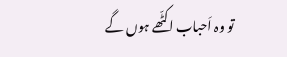تو وہ اَحباب اکٹّھے ہوں گے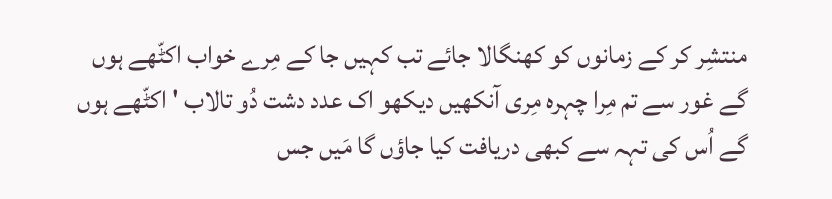منتشِر کر کے زمانوں کو کھنگالا جائے تب کہیں جا کے مِرے خواب اکٹّھے ہوں گے غور سے تم مِرا چہرہ مِری آنکھیں دیکھو اک عدد دشت دُو تالاب ' اکٹّھے ہوں گے اُس کی تہہ سے کبھی دریافت کیا جاؤں گا مَیں جس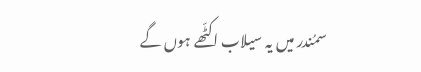سمُندر میں یہ سیلاب اکٹّھے ہوں گے